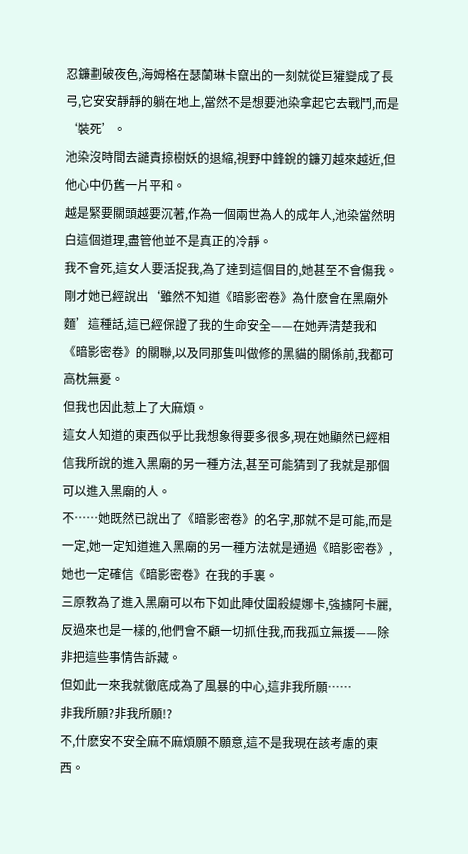忍鐮劃破夜色,海姆格在瑟蘭琳卡竄出的一刻就從巨獾變成了長弓,它安安靜靜的躺在地上,當然不是想要池染拿起它去戰鬥,而是‘裝死’。
池染沒時間去譴責掠樹妖的退縮,視野中鋒銳的鐮刃越來越近,但他心中仍舊一片平和。
越是緊要關頭越要沉著,作為一個兩世為人的成年人,池染當然明白這個道理,盡管他並不是真正的冷靜。
我不會死,這女人要活捉我,為了達到這個目的,她甚至不會傷我。
剛才她已經說出‘雖然不知道《暗影密卷》為什麽會在黑廟外麵’這種話,這已經保證了我的生命安全——在她弄清楚我和《暗影密卷》的關聯,以及同那隻叫做修的黑貓的關係前,我都可高枕無憂。
但我也因此惹上了大麻煩。
這女人知道的東西似乎比我想象得要多很多,現在她顯然已經相信我所說的進入黑廟的另一種方法,甚至可能猜到了我就是那個可以進入黑廟的人。
不……她既然已說出了《暗影密卷》的名字,那就不是可能,而是一定,她一定知道進入黑廟的另一種方法就是通過《暗影密卷》,她也一定確信《暗影密卷》在我的手裏。
三原教為了進入黑廟可以布下如此陣仗圍殺緹娜卡,強擄阿卡麗,反過來也是一樣的,他們會不顧一切抓住我,而我孤立無援——除非把這些事情告訴藏。
但如此一來我就徹底成為了風暴的中心,這非我所願……
非我所願?非我所願!?
不,什麽安不安全麻不麻煩願不願意,這不是我現在該考慮的東西。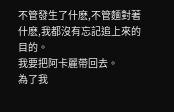不管發生了什麽,不管麵對著什麽,我都沒有忘記追上來的目的。
我要把阿卡麗帶回去。
為了我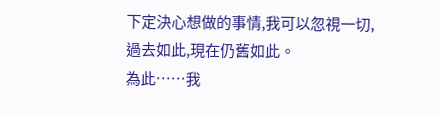下定決心想做的事情,我可以忽視一切,過去如此,現在仍舊如此。
為此……我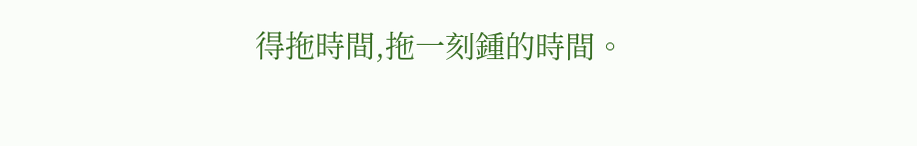得拖時間,拖一刻鍾的時間。